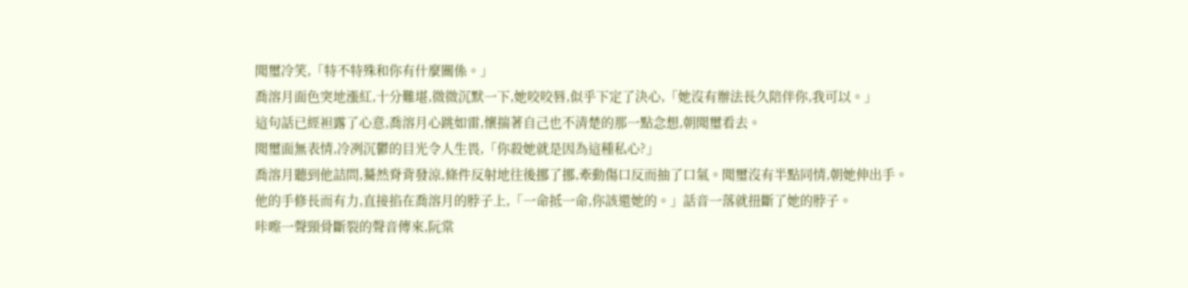聞璽冷笑,「特不特殊和你有什麼關係。」
喬溶月面色突地漲紅,十分難堪,微微沉默一下,她咬咬唇,似乎下定了決心,「她沒有辦法長久陪伴你,我可以。」
這句話已經袒露了心意,喬溶月心跳如雷,懷揣著自己也不清楚的那一點念想,朝聞璽看去。
聞璽面無表情,冷冽沉鬱的目光令人生畏,「你殺她就是因為這種私心?」
喬溶月聽到他詰問,驀然脊背發涼,條件反射地往後挪了挪,牽動傷口反而抽了口氣。聞璽沒有半點同情,朝她伸出手。
他的手修長而有力,直接掐在喬溶月的脖子上,「一命抵一命,你該還她的。」話音一落就扭斷了她的脖子。
咔嚓一聲頸骨斷裂的聲音傳來,阮棠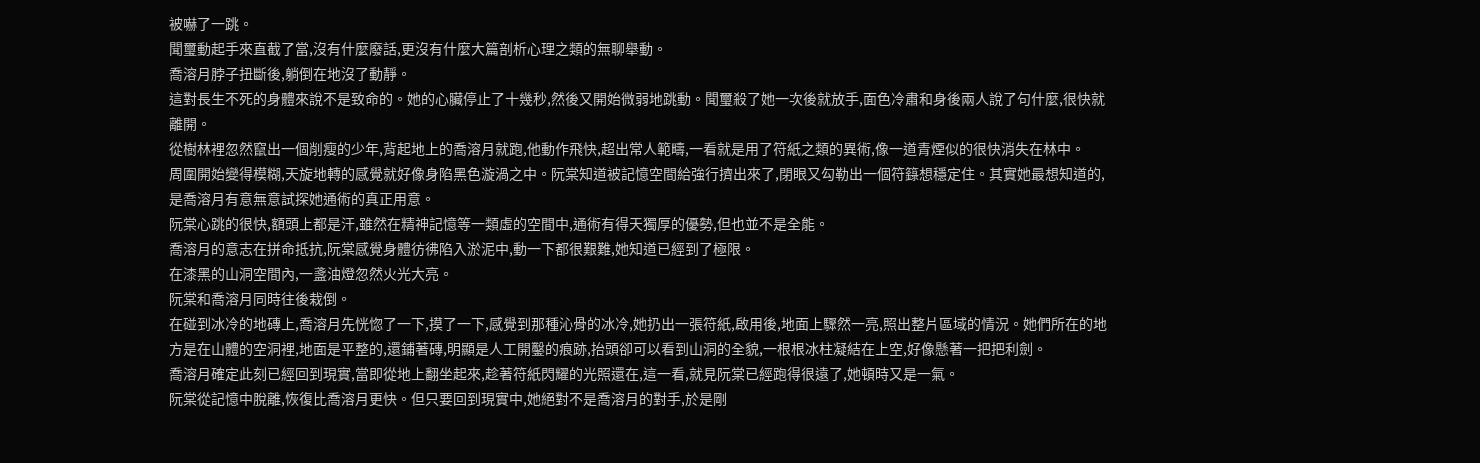被嚇了一跳。
聞璽動起手來直截了當,沒有什麼廢話,更沒有什麼大篇剖析心理之類的無聊舉動。
喬溶月脖子扭斷後,躺倒在地沒了動靜。
這對長生不死的身體來說不是致命的。她的心臟停止了十幾秒,然後又開始微弱地跳動。聞璽殺了她一次後就放手,面色冷肅和身後兩人說了句什麼,很快就離開。
從樹林裡忽然竄出一個削瘦的少年,背起地上的喬溶月就跑,他動作飛快,超出常人範疇,一看就是用了符紙之類的異術,像一道青煙似的很快消失在林中。
周圍開始變得模糊,天旋地轉的感覺就好像身陷黑色漩渦之中。阮棠知道被記憶空間給強行擠出來了,閉眼又勾勒出一個符籙想穩定住。其實她最想知道的,是喬溶月有意無意試探她通術的真正用意。
阮棠心跳的很快,額頭上都是汗,雖然在精神記憶等一類虛的空間中,通術有得天獨厚的優勢,但也並不是全能。
喬溶月的意志在拼命抵抗,阮棠感覺身體彷彿陷入淤泥中,動一下都很艱難,她知道已經到了極限。
在漆黑的山洞空間內,一盞油燈忽然火光大亮。
阮棠和喬溶月同時往後栽倒。
在碰到冰冷的地磚上,喬溶月先恍惚了一下,摸了一下,感覺到那種沁骨的冰冷,她扔出一張符紙,啟用後,地面上驟然一亮,照出整片區域的情況。她們所在的地方是在山體的空洞裡,地面是平整的,還鋪著磚,明顯是人工開鑿的痕跡,抬頭卻可以看到山洞的全貌,一根根冰柱凝結在上空,好像懸著一把把利劍。
喬溶月確定此刻已經回到現實,當即從地上翻坐起來,趁著符紙閃耀的光照還在,這一看,就見阮棠已經跑得很遠了,她頓時又是一氣。
阮棠從記憶中脫離,恢復比喬溶月更快。但只要回到現實中,她絕對不是喬溶月的對手,於是剛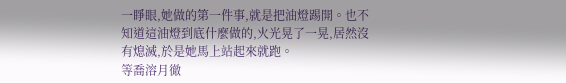一睜眼,她做的第一件事,就是把油燈踢開。也不知道這油燈到底什麼做的,火光晃了一晃,居然沒有熄滅,於是她馬上站起來就跑。
等喬溶月徹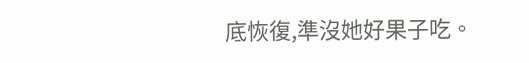底恢復,準沒她好果子吃。